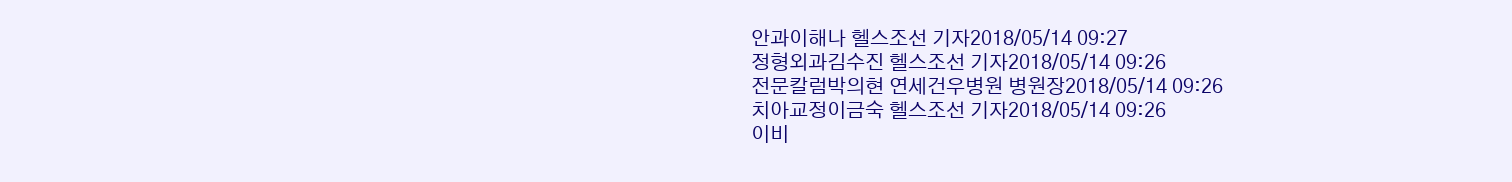안과이해나 헬스조선 기자2018/05/14 09:27
정형외과김수진 헬스조선 기자2018/05/14 09:26
전문칼럼박의현 연세건우병원 병원장2018/05/14 09:26
치아교정이금숙 헬스조선 기자2018/05/14 09:26
이비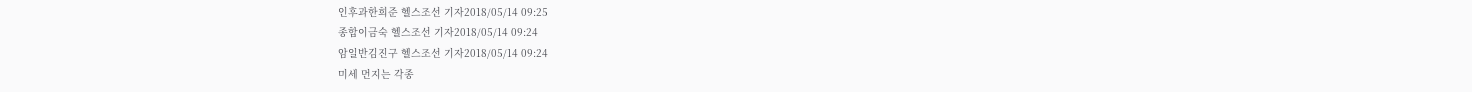인후과한희준 헬스조선 기자2018/05/14 09:25
종합이금숙 헬스조선 기자2018/05/14 09:24
암일반김진구 헬스조선 기자2018/05/14 09:24
미세 먼지는 각종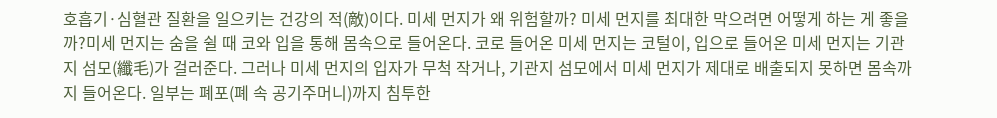호흡기·심혈관 질환을 일으키는 건강의 적(敵)이다. 미세 먼지가 왜 위험할까? 미세 먼지를 최대한 막으려면 어떻게 하는 게 좋을까?미세 먼지는 숨을 쉴 때 코와 입을 통해 몸속으로 들어온다. 코로 들어온 미세 먼지는 코털이, 입으로 들어온 미세 먼지는 기관지 섬모(纖毛)가 걸러준다. 그러나 미세 먼지의 입자가 무척 작거나, 기관지 섬모에서 미세 먼지가 제대로 배출되지 못하면 몸속까지 들어온다. 일부는 폐포(폐 속 공기주머니)까지 침투한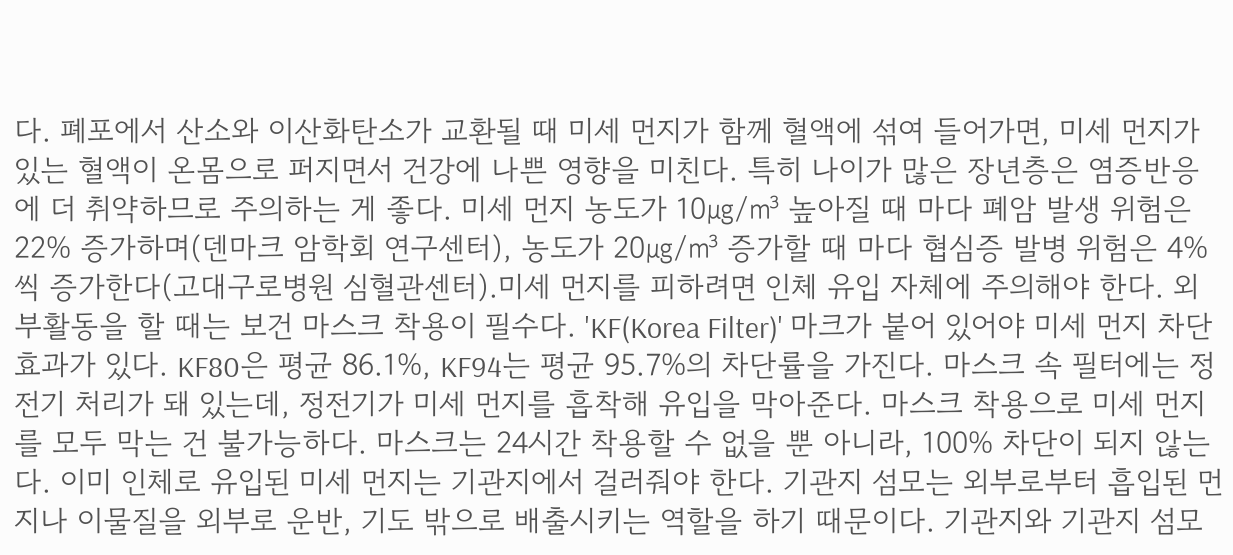다. 폐포에서 산소와 이산화탄소가 교환될 때 미세 먼지가 함께 혈액에 섞여 들어가면, 미세 먼지가 있는 혈액이 온몸으로 퍼지면서 건강에 나쁜 영향을 미친다. 특히 나이가 많은 장년층은 염증반응에 더 취약하므로 주의하는 게 좋다. 미세 먼지 농도가 10㎍/㎥ 높아질 때 마다 폐암 발생 위험은 22% 증가하며(덴마크 암학회 연구센터), 농도가 20㎍/㎥ 증가할 때 마다 협심증 발병 위험은 4%씩 증가한다(고대구로병원 심혈관센터).미세 먼지를 피하려면 인체 유입 자체에 주의해야 한다. 외부활동을 할 때는 보건 마스크 착용이 필수다. 'KF(Korea Filter)' 마크가 붙어 있어야 미세 먼지 차단 효과가 있다. KF80은 평균 86.1%, KF94는 평균 95.7%의 차단률을 가진다. 마스크 속 필터에는 정전기 처리가 돼 있는데, 정전기가 미세 먼지를 흡착해 유입을 막아준다. 마스크 착용으로 미세 먼지를 모두 막는 건 불가능하다. 마스크는 24시간 착용할 수 없을 뿐 아니라, 100% 차단이 되지 않는다. 이미 인체로 유입된 미세 먼지는 기관지에서 걸러줘야 한다. 기관지 섬모는 외부로부터 흡입된 먼지나 이물질을 외부로 운반, 기도 밖으로 배출시키는 역할을 하기 때문이다. 기관지와 기관지 섬모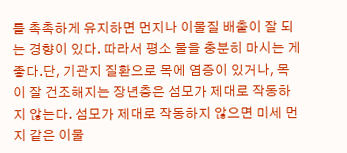를 촉촉하게 유지하면 먼지나 이물질 배출이 잘 되는 경향이 있다. 따라서 평소 물을 충분히 마시는 게 좋다.단, 기관지 질환으로 목에 염증이 있거나, 목이 잘 건조해지는 장년층은 섬모가 제대로 작동하지 않는다. 섬모가 제대로 작동하지 않으면 미세 먼지 같은 이물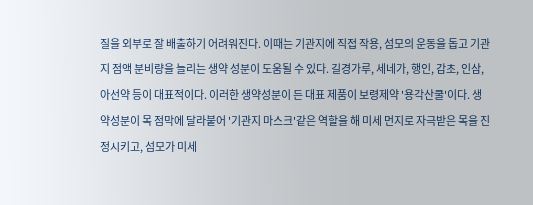질을 외부로 잘 배출하기 어려워진다. 이때는 기관지에 직접 작용, 섬모의 운동을 돕고 기관지 점액 분비량을 늘리는 생약 성분이 도움될 수 있다. 길경가루, 세네가, 행인, 감초, 인삼, 아선약 등이 대표적이다. 이러한 생약성분이 든 대표 제품이 보령제약 '용각산쿨'이다. 생약성분이 목 점막에 달라붙어 '기관지 마스크'같은 역할을 해 미세 먼지로 자극받은 목을 진정시키고, 섬모가 미세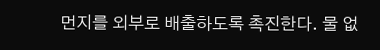먼지를 외부로 배출하도록 촉진한다. 물 없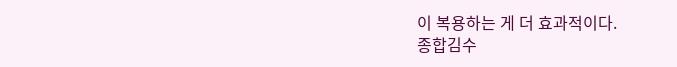이 복용하는 게 더 효과적이다.
종합김수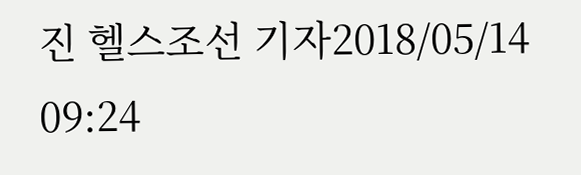진 헬스조선 기자2018/05/14 09:24